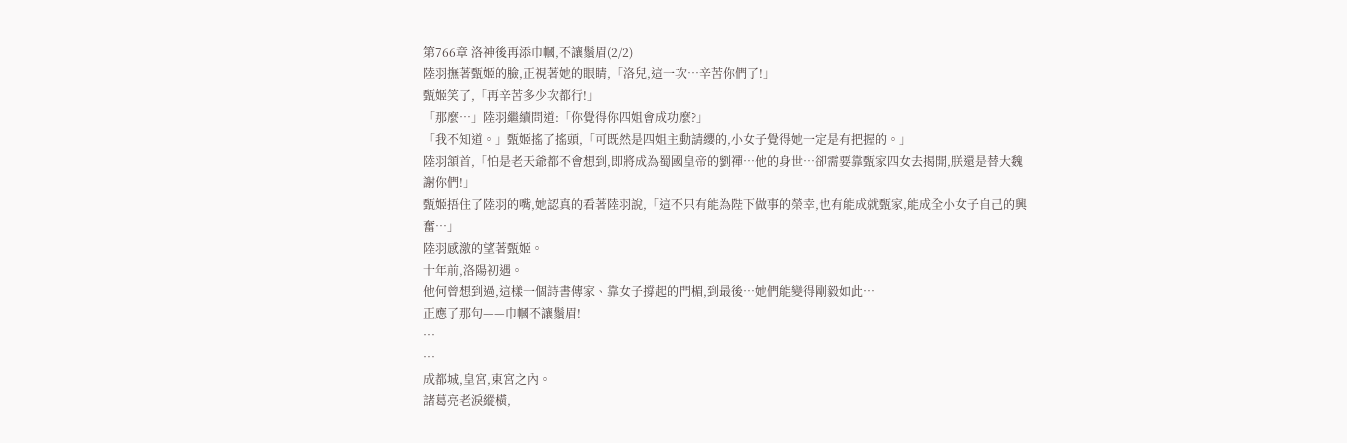第766章 洛神後再添巾幗,不讓鬚眉(2/2)
陸羽撫著甄姬的臉,正視著她的眼睛,「洛兒,這一次…辛苦你們了!」
甄姬笑了,「再辛苦多少次都行!」
「那麼…」陸羽繼續問道:「你覺得你四姐會成功麼?」
「我不知道。」甄姬搖了搖頭,「可既然是四姐主動請纓的,小女子覺得她一定是有把握的。」
陸羽頷首,「怕是老天爺都不會想到,即將成為蜀國皇帝的劉禪…他的身世…卻需要靠甄家四女去揭開,朕還是替大魏謝你們!」
甄姬捂住了陸羽的嘴,她認真的看著陸羽說,「這不只有能為陛下做事的榮幸,也有能成就甄家,能成全小女子自己的興奮…」
陸羽感激的望著甄姬。
十年前,洛陽初遇。
他何曾想到過,這樣一個詩書傳家、靠女子撐起的門楣,到最後…她們能變得剛毅如此…
正應了那句——巾幗不讓鬚眉!
…
…
成都城,皇宮,東宮之內。
諸葛亮老淚縱橫,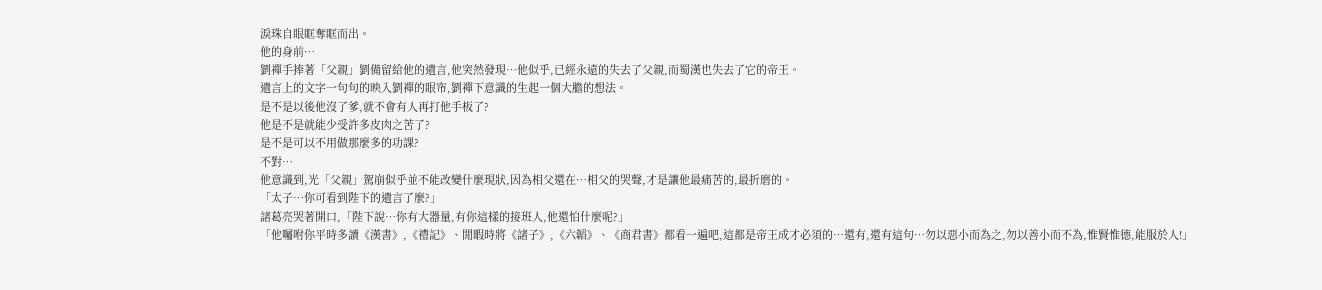淚珠自眼眶奪眶而出。
他的身前…
劉禪手捧著「父親」劉備留給他的遺言,他突然發現…他似乎,已經永遠的失去了父親,而蜀漢也失去了它的帝王。
遺言上的文字一句句的映入劉禪的眼帘,劉禪下意識的生起一個大膽的想法。
是不是以後他沒了爹,就不會有人再打他手板了?
他是不是就能少受許多皮肉之苦了?
是不是可以不用做那麼多的功課?
不對…
他意識到,光「父親」駕崩似乎並不能改變什麼現狀,因為相父還在…相父的哭聲,才是讓他最痛苦的,最折磨的。
「太子…你可看到陛下的遺言了麼?」
諸葛亮哭著開口,「陛下說…你有大器量,有你這樣的接班人,他還怕什麼呢?」
「他囑咐你平時多讀《漢書》,《禮記》、閒暇時將《諸子》,《六韜》、《商君書》都看一遍吧,這都是帝王成才必須的…還有,還有這句…勿以惡小而為之,勿以善小而不為,惟賢惟德,能服於人!」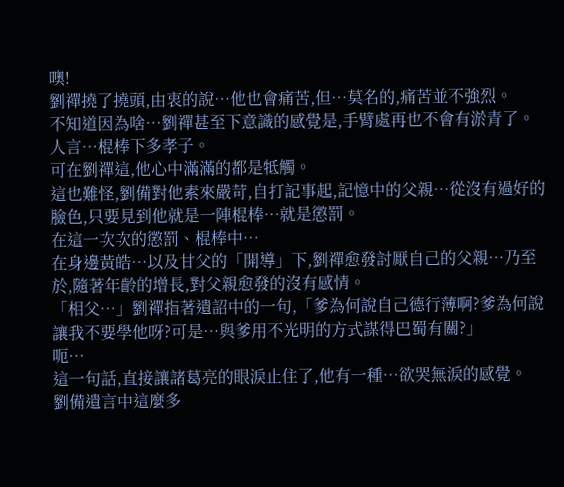噢!
劉禪撓了撓頭,由衷的說…他也會痛苦,但…莫名的,痛苦並不強烈。
不知道因為啥…劉禪甚至下意識的感覺是,手臂處再也不會有淤青了。
人言…棍棒下多孝子。
可在劉禪這,他心中滿滿的都是牴觸。
這也難怪,劉備對他素來嚴苛,自打記事起,記憶中的父親…從沒有過好的臉色,只要見到他就是一陣棍棒…就是懲罰。
在這一次次的懲罰、棍棒中…
在身邊黃皓…以及甘父的「開導」下,劉禪愈發討厭自己的父親…乃至於,隨著年齡的增長,對父親愈發的沒有感情。
「相父…」劉禪指著遺詔中的一句,「爹為何說自己德行薄啊?爹為何說讓我不要學他呀?可是…與爹用不光明的方式謀得巴蜀有關?」
呃…
這一句話,直接讓諸葛亮的眼淚止住了,他有一種…欲哭無淚的感覺。
劉備遺言中這麼多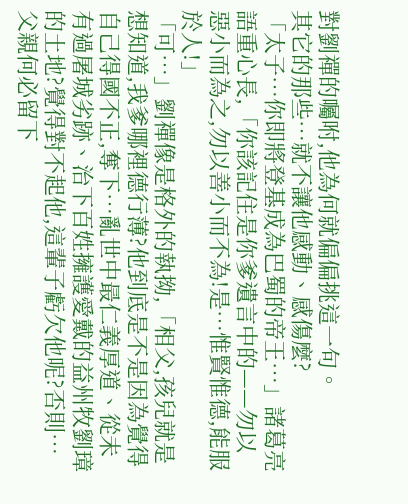對劉禪的囑咐,他為何就偏偏挑這一句。
其它的那些…就不讓他感動、感傷麼?
「太子…你即將登基成為巴蜀的帝王…」諸葛亮語重心長,「你該記住是你爹遺言中的——勿以惡小而為之,勿以善小而不為!是…惟賢惟德,能服於人!」
「可…」劉禪像是格外的執拗,「相父,孩兒就是想知道,我爹哪裡德行薄?他到底是不是因為覺得自己得國不正,奪下…亂世中最仁義厚道、從未有過屠城劣跡、治下百姓擁護愛戴的益州牧劉璋的土地?覺得對不起他,這輩子虧欠他呢?否則…父親何必留下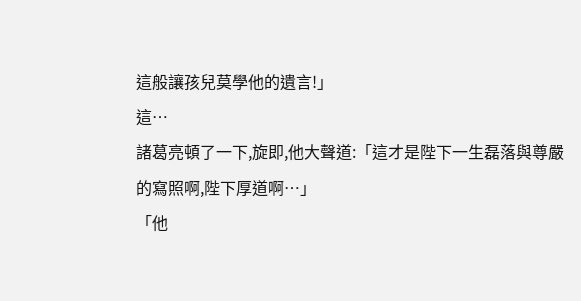這般讓孩兒莫學他的遺言!」
這…
諸葛亮頓了一下,旋即,他大聲道:「這才是陛下一生磊落與尊嚴的寫照啊,陛下厚道啊…」
「他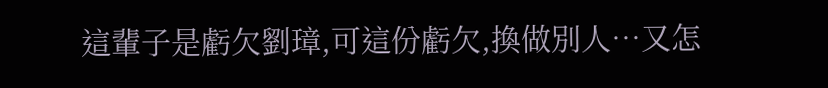這輩子是虧欠劉璋,可這份虧欠,換做別人…又怎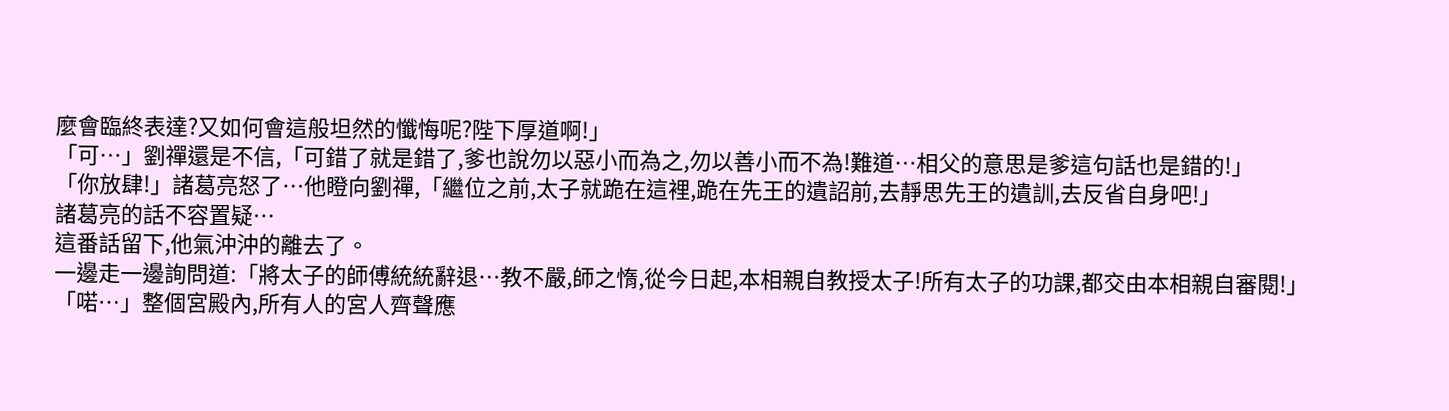麼會臨終表達?又如何會這般坦然的懺悔呢?陛下厚道啊!」
「可…」劉禪還是不信,「可錯了就是錯了,爹也說勿以惡小而為之,勿以善小而不為!難道…相父的意思是爹這句話也是錯的!」
「你放肆!」諸葛亮怒了…他瞪向劉禪,「繼位之前,太子就跪在這裡,跪在先王的遺詔前,去靜思先王的遺訓,去反省自身吧!」
諸葛亮的話不容置疑…
這番話留下,他氣沖沖的離去了。
一邊走一邊詢問道:「將太子的師傅統統辭退…教不嚴,師之惰,從今日起,本相親自教授太子!所有太子的功課,都交由本相親自審閱!」
「喏…」整個宮殿內,所有人的宮人齊聲應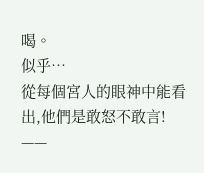喝。
似乎…
從每個宮人的眼神中能看出,他們是敢怒不敢言!
——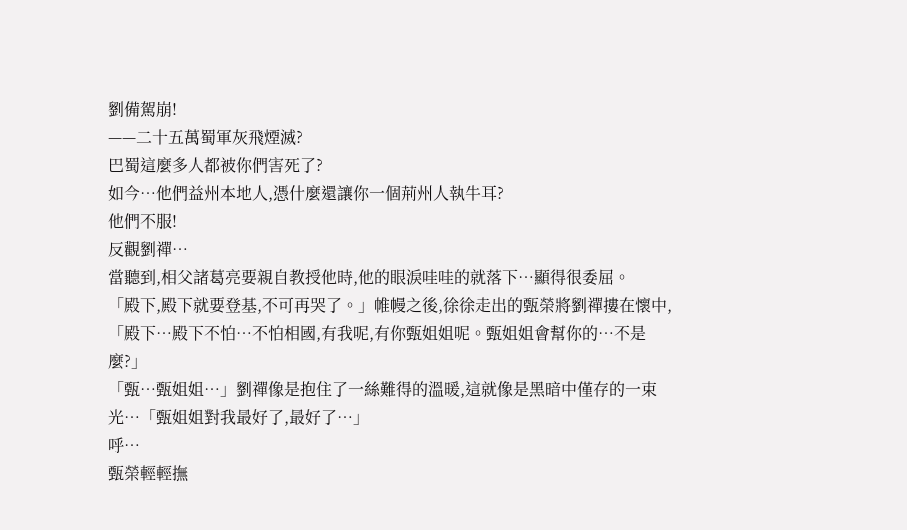劉備駕崩!
——二十五萬蜀軍灰飛煙滅?
巴蜀這麼多人都被你們害死了?
如今…他們益州本地人,憑什麼還讓你一個荊州人執牛耳?
他們不服!
反觀劉禪…
當聽到,相父諸葛亮要親自教授他時,他的眼淚哇哇的就落下…顯得很委屈。
「殿下,殿下就要登基,不可再哭了。」帷幔之後,徐徐走出的甄榮將劉禪摟在懷中,「殿下…殿下不怕…不怕相國,有我呢,有你甄姐姐呢。甄姐姐會幫你的…不是麼?」
「甄…甄姐姐…」劉禪像是抱住了一絲難得的溫暖,這就像是黑暗中僅存的一束光…「甄姐姐對我最好了,最好了…」
呼…
甄榮輕輕撫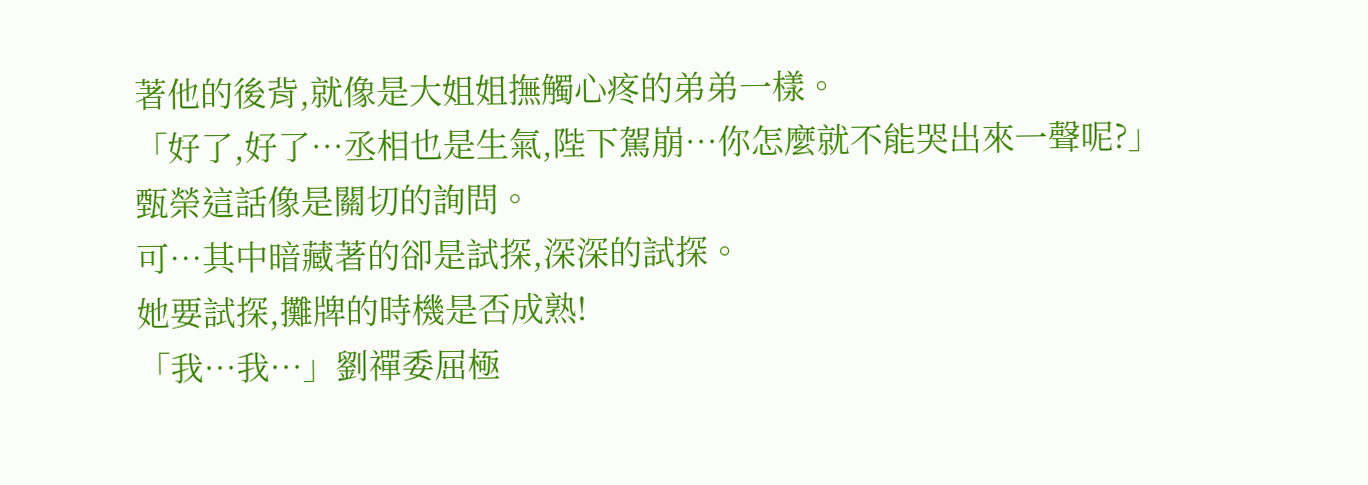著他的後背,就像是大姐姐撫觸心疼的弟弟一樣。
「好了,好了…丞相也是生氣,陛下駕崩…你怎麼就不能哭出來一聲呢?」
甄榮這話像是關切的詢問。
可…其中暗藏著的卻是試探,深深的試探。
她要試探,攤牌的時機是否成熟!
「我…我…」劉禪委屈極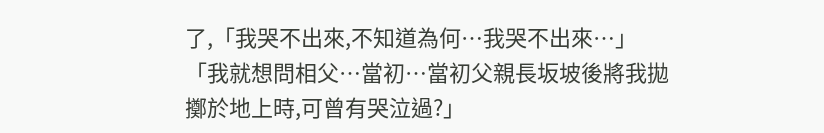了,「我哭不出來,不知道為何…我哭不出來…」
「我就想問相父…當初…當初父親長坂坡後將我拋擲於地上時,可曾有哭泣過?」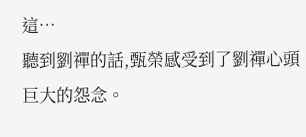這…
聽到劉禪的話,甄榮感受到了劉禪心頭巨大的怨念。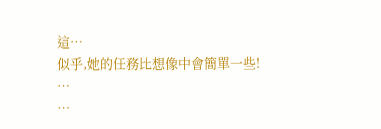這…
似乎,她的任務比想像中會簡單一些!
…
…